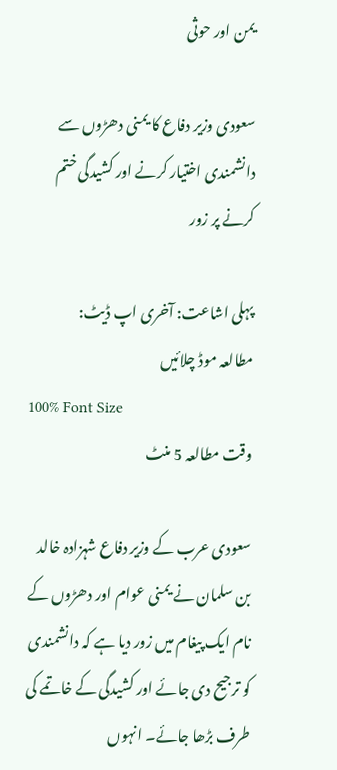یمن اور حوثی

سعودی وزیر دفاع کا یمنی دھڑوں سے دانشمندی اختیار کرنے اور کشیدگی ختم کرنے پر زور

پہلی اشاعت: آخری اپ ڈیٹ:
مطالعہ موڈ چلائیں
100% Font Size
وقت مطالعہ 5 منٹ

سعودی عرب کے وزیر دفاع شہزادہ خالد بن سلمان نے یمنی عوام اور دھڑوں کے نام ایک پیغام میں زور دیا ہے کہ دانشمندی کو ترجیح دی جائے اور کشیدگی کے خاتمے کی طرف بڑھا جائے۔ انہوں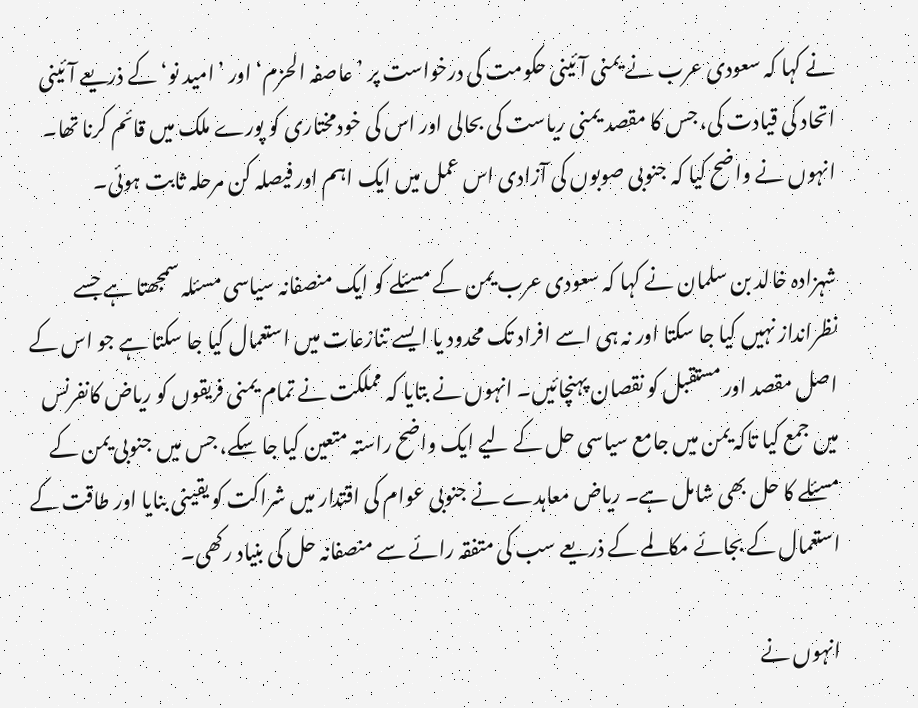نے کہا کہ سعودی عرب نے یمنی آئینی حکومت کی درخواست پر ’عاصفہ الحزم‘ اور ’امید نو‘ کے ذریعے آئینی اتحاد کی قیادت کی، جس کا مقصد یمنی ریاست کی بحالی اور اس کی خودمختاری کو پورے ملک میں قائم کرنا تھا۔ انہوں نے واضح کیا کہ جنوبی صوبوں کی آزادی اس عمل میں ایک اہم اور فیصلہ کن مرحلہ ثابت ہوئی۔

شہزادہ خالد بن سلمان نے کہا کہ سعودی عرب یمن کے مسئلے کو ایک منصفانہ سیاسی مسئلہ سمجھتا ہے جسے نظرانداز نہیں کیا جا سکتا اور نہ ہی اسے افراد تک محدود یا ایسے تنازعات میں استعمال کیا جا سکتا ہے جو اس کے اصل مقصد اور مستقبل کو نقصان پہنچائیں۔ انہوں نے بتایا کہ مملکت نے تمام یمنی فریقوں کو ریاض کانفرنس میں جمع کیا تاکہ یمن میں جامع سیاسی حل کے لیے ایک واضح راستہ متعین کیا جا سکے، جس میں جنوبی یمن کے مسئلے کا حل بھی شامل ہے۔ ریاض معاہدے نے جنوبی عوام کی اقتدار میں شراکت کو یقینی بنایا اور طاقت کے استعمال کے بجائے مکالمے کے ذریعے سب کی متفقہ رائے سے منصفانہ حل کی بنیاد رکھی۔

انہوں نے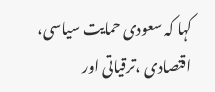کہا کہ سعودی حمایت سیاسی، اقتصادی ،ترقیاتی اور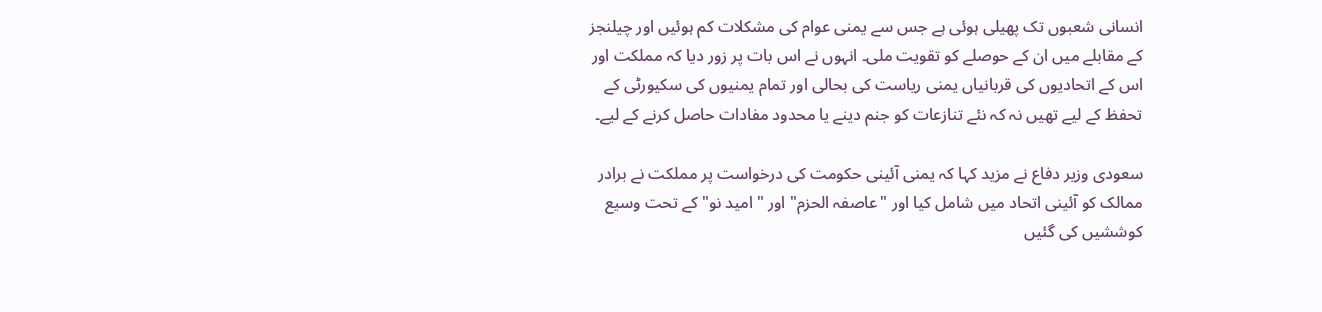انسانی شعبوں تک پھیلی ہوئی ہے جس سے یمنی عوام کی مشکلات کم ہوئیں اور چیلنجز کے مقابلے میں ان کے حوصلے کو تقویت ملی۔ انہوں نے اس بات پر زور دیا کہ مملکت اور اس کے اتحادیوں کی قربانیاں یمنی ریاست کی بحالی اور تمام یمنیوں کی سکیورٹی کے تحفظ کے لیے تھیں نہ کہ نئے تنازعات کو جنم دینے یا محدود مفادات حاصل کرنے کے لیے۔

سعودی وزیر دفاع نے مزید کہا کہ یمنی آئینی حکومت کی درخواست پر مملکت نے برادر ممالک کو آئینی اتحاد میں شامل کیا اور "عاصفہ الحزم" اور " امید نو" کے تحت وسیع کوششیں کی گئیں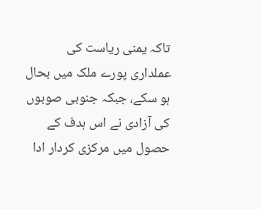تاکہ یمنی ریاست کی عملداری پورے ملک میں بحال ہو سکے، جبکہ جنوبی صوبوں کی آزادی نے اس ہدف کے حصول میں مرکزی کردار ادا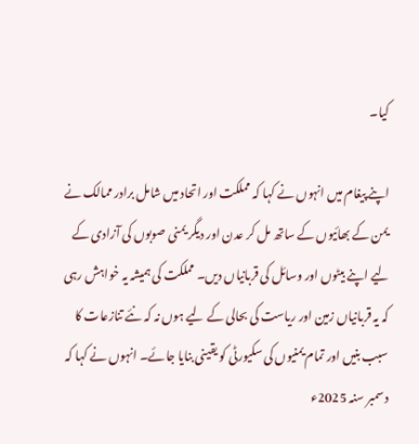کیا۔

اپنے پیغام میں انہوں نے کہا کہ مملکت اور اتحاد میں شامل برادر ممالک نے یمن کے بھائیوں کے ساتھ مل کر عدن اور دیگر یمنی صوبوں کی آزادی کے لیے اپنے بیٹوں اور وسائل کی قربانیاں دیں۔ مملکت کی ہمیشہ یہ خواہش رہی کہ یہ قربانیاں زمین اور ریاست کی بحالی کے لیے ہوں نہ کہ نئے تنازعات کا سبب بنیں اور تمام یمنیوں کی سکیورٹی کو یقینی بنایا جائے۔ انہوں نے کہا کہ دسمبر سنہ 2025ء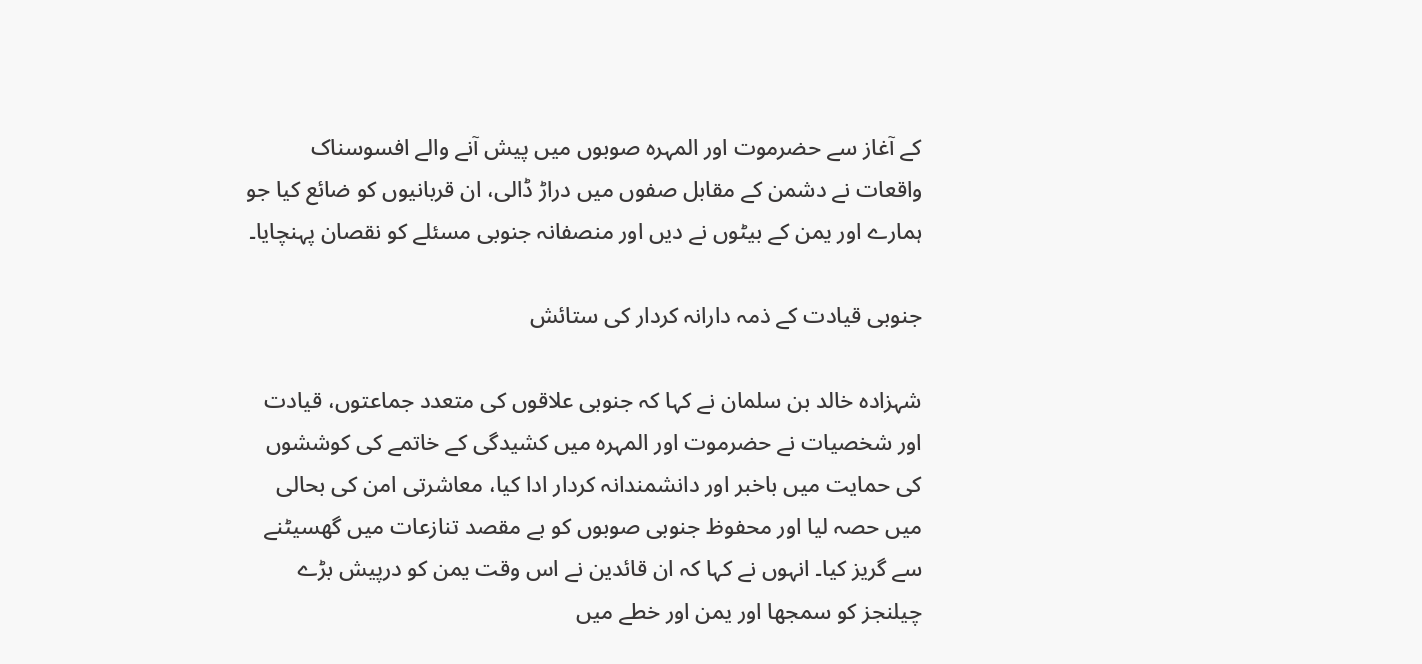کے آغاز سے حضرموت اور المہرہ صوبوں میں پیش آنے والے افسوسناک واقعات نے دشمن کے مقابل صفوں میں دراڑ ڈالی، ان قربانیوں کو ضائع کیا جو ہمارے اور یمن کے بیٹوں نے دیں اور منصفانہ جنوبی مسئلے کو نقصان پہنچایا۔

جنوبی قیادت کے ذمہ دارانہ کردار کی ستائش

شہزادہ خالد بن سلمان نے کہا کہ جنوبی علاقوں کی متعدد جماعتوں، قیادت اور شخصیات نے حضرموت اور المہرہ میں کشیدگی کے خاتمے کی کوششوں کی حمایت میں باخبر اور دانشمندانہ کردار ادا کیا، معاشرتی امن کی بحالی میں حصہ لیا اور محفوظ جنوبی صوبوں کو بے مقصد تنازعات میں گھسیٹنے سے گریز کیا۔ انہوں نے کہا کہ ان قائدین نے اس وقت یمن کو درپیش بڑے چیلنجز کو سمجھا اور یمن اور خطے میں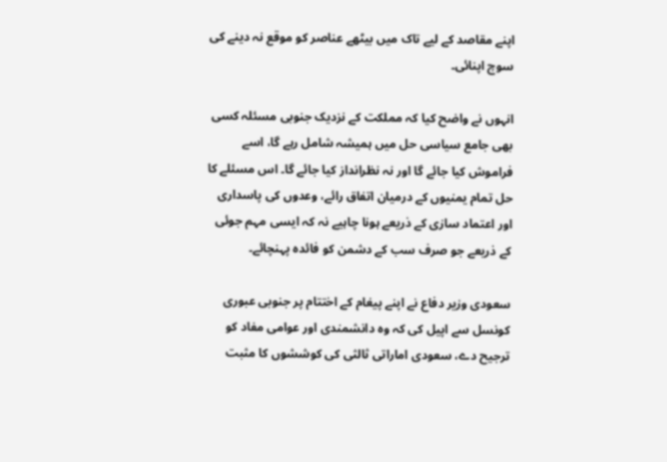اپنے مقاصد کے لیے تاک میں بیٹھے عناصر کو موقع نہ دینے کی سوچ اپنائی۔

انہوں نے واضح کیا کہ مملکت کے نزدیک جنوبی مسئلہ کسی بھی جامع سیاسی حل میں ہمیشہ شامل رہے گا، اسے فراموش کیا جائے گا اور نہ نظرانداز کیا جائے گا۔ اس مسئلے کا حل تمام یمنیوں کے درمیان اتفاق رائے، وعدوں کی پاسداری اور اعتماد سازی کے ذریعے ہونا چاہیے نہ کہ ایسی مہم جوئی کے ذریعے جو صرف سب کے دشمن کو فائدہ پہنچائے۔

سعودی وزیر دفاع نے اپنے پیغام کے اختتام پر جنوبی عبوری کونسل سے اپیل کی کہ وہ دانشمندی اور عوامی مفاد کو ترجیح دے، سعودی اماراتی ثالثی کی کوششوں کا مثبت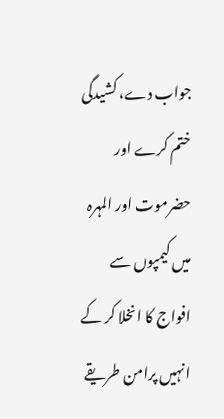جواب دے، کشیدگی ختم کرے اور حضرموت اور المہرہ میں کیمپوں سے افواج کا انخلا کر کے انہیں پرامن طریقے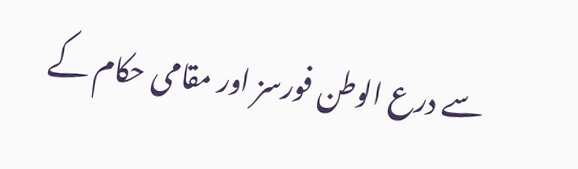سے درع الوطن فورسز اور مقامی حکام کے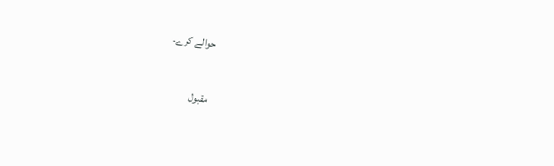حوالے کرے۔

مقبول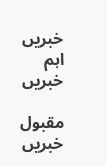خبریں اہم خبریں

مقبول خبریں